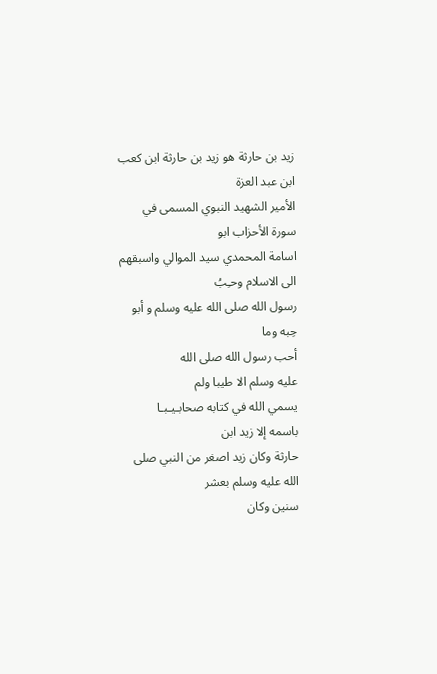زيد بن حارثة هو زيد بن حارثة ابن كعب ابن عبد العزة
الأمير الشهيد النبوي المسمى في سورة الأحزاب ابو
اسامة المحمدي سيد الموالي واسبقهم الى الاسلام وحـِبُ
رسول الله صلى الله عليه وسلم و أبو
حِبه وما
أحب رسول الله صلى الله
عليه وسلم الا طيبا ولم
يسمي الله في كتابه صحابـيـبـا
باسمه إلا زيد ابن
حارثة وكان زيد اصغر من النبي صلى الله عليه وسلم بعشر
سنين وكان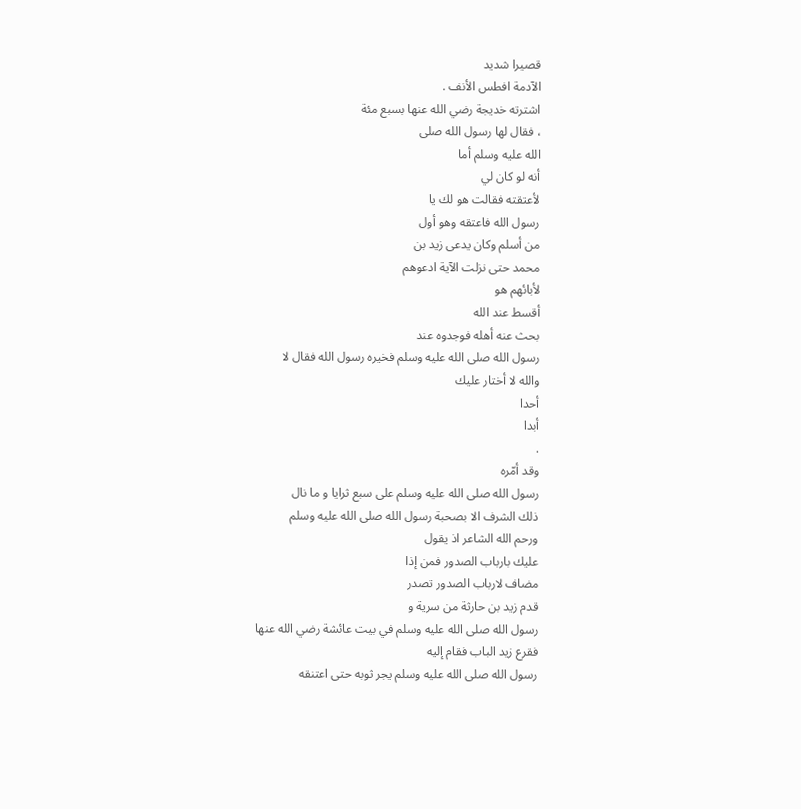قصيرا شديد
الآدمة افطس الأنف .
اشترته خديجة رضي الله عنها بسبع مئة
، فقال لها رسول الله صلى
الله عليه وسلم أما
أنه لو كان لي
لأعتقته فقالت هو لك يا
رسول الله فاعتقه وهو أول
من أسلم وكان يدعى زيد بن
محمد حتى نزلت الآية ادعوهم
لأبائهم هو
أقسط عند الله
بحث عنه أهله فوجدوه عند
رسول الله صلى الله عليه وسلم فخيره رسول الله فقال لا
والله لا أختار عليك
أحدا
أبدا
.
وقد أمّره
رسول الله صلى الله عليه وسلم على سبع ثرايا و ما نال
ذلك الشرف الا بصحبة رسول الله صلى الله عليه وسلم
ورحم الله الشاعر اذ يقول
عليك بارباب الصدور فمن إذا
مضاف لارباب الصدور تصدر
قدم زيد بن حارثة من سرية و
رسول الله صلى الله عليه وسلم في بيت عائشة رضي الله عنها
فقرع زيد الباب فقام إليه
رسول الله صلى الله عليه وسلم يجر ثوبه حتى اعتنقه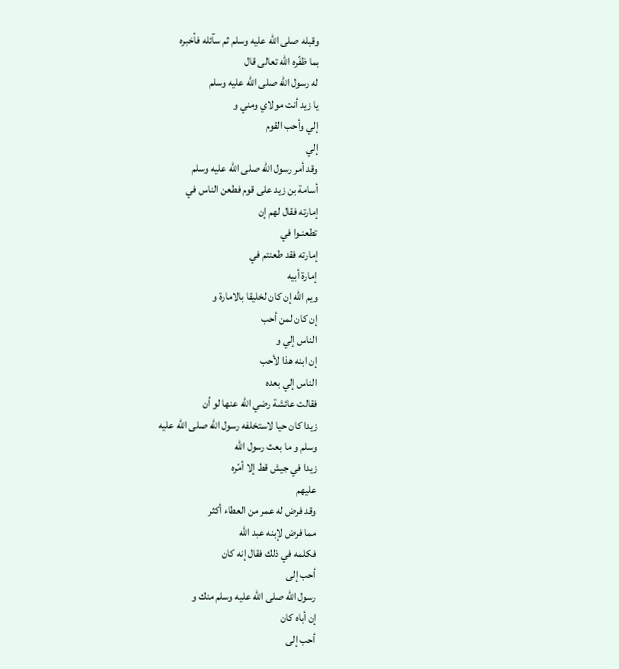وقبله صلى الله عليه وسلم ثم سآئله فأخبره
بما ظفّره الله تعالى قال
له رسول الله صلى الله عليه وسلم
يا زيد أنت مولاي ومني و
إلي وأحب القوم
إلي
وقد أمر رسول الله صلى الله عليه وسلم
أسامة بن زيد على قوم فطعن الناس في
إمارته فقال لهم إن
تطعنـوا في
إمارته فقد طعنتم في
إمارة أبيه
ويم الله إن كان لخليقا بالامارة و
إن كان لمن أحب
الناس إلي و
إن ابنه هذا لأحب
الناس إلي بعده
فقالت عائشة رضي الله عنها لو أن
زيدا كان حيا لاستخلفه رسول الله صلى الله عليه
وسلم و ما بعث رسول الله
زيدا في جيش قط إلا أمّره
عليهم
وقد فرض له عمر من العطاء أكثر
مما فرض لإبنه عبد الله
فكلمه في ذلك فقال إنه كان
أحب إلى
رسول الله صلى الله عليه وسلم منك و
إن أباه كان
أحب إلى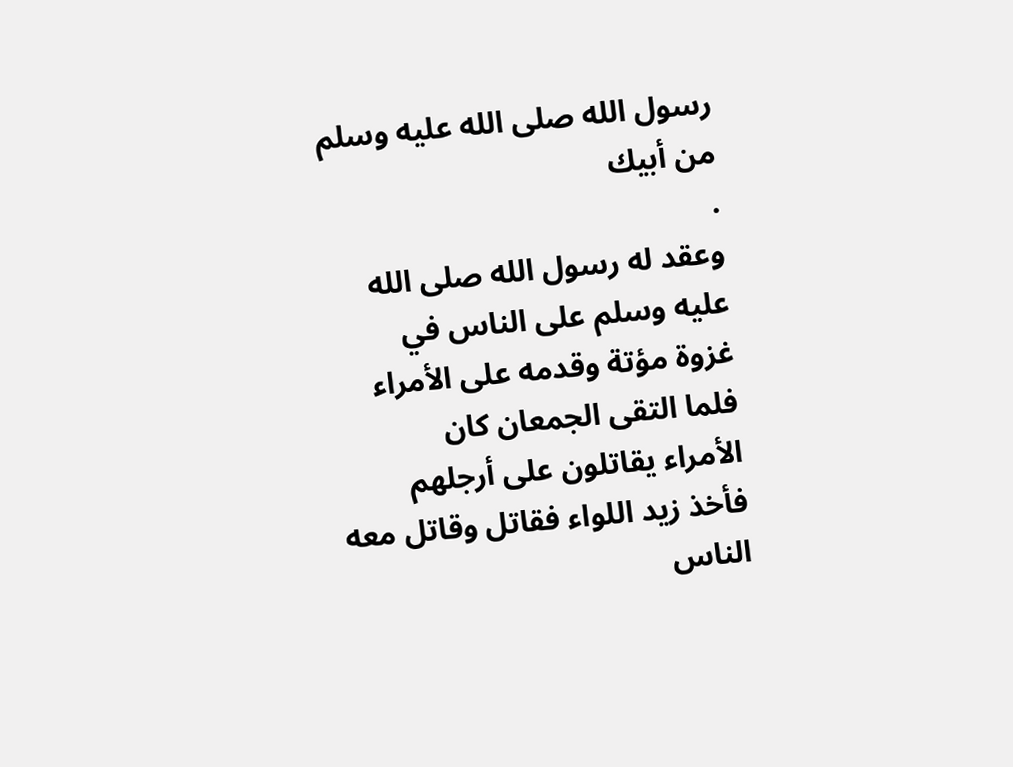رسول الله صلى الله عليه وسلم من أبيك
.
وعقد له رسول الله صلى الله عليه وسلم على الناس في
غزوة مؤتة وقدمه على الأمراء
فلما التقى الجمعان كان
الأمراء يقاتلون على أرجلهم
فأخذ زيد اللواء فقاتل وقاتل معه الناس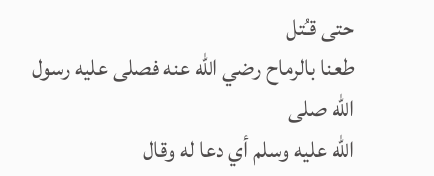حتى قـُتل
طعنا بالرماح رضي الله عنه فصلى عليه رسول الله صلى
الله عليه وسلم أي دعا له وقال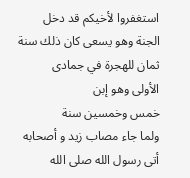استغفروا لأخيكم قد دخل
الجنة وهو يسعى كان ذلك سنة ثمان للهجرة في جمادى
الأولى وهو إبن
خمس وخمسين سنة
ولما جاء مصاب زيد و أصحابه
أتى رسول الله صلى الله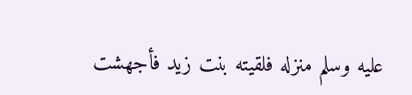عليه وسلم منزله فلقيته بنت زيد فأجهشت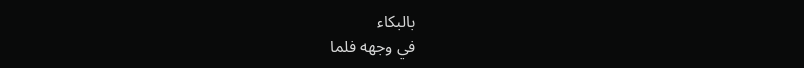بالبكاء
في وجهه فلما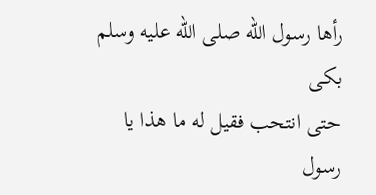رأها رسول الله صلى الله عليه وسلم بكى
حتى انتحب فقيل له ما هذا يا رسول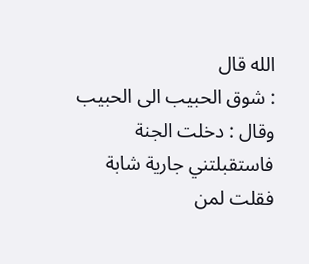الله قال
: شوق الحبيب الى الحبيب
وقال : دخلت الجنة
فاستقبلتني جارية شابة فقلت لمن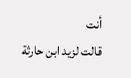أنت
قالت لزيد ابن حارثة